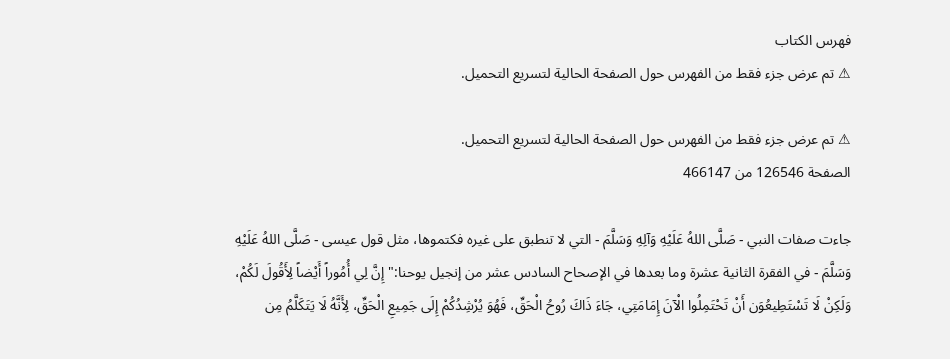فهرس الكتاب
⚠ تم عرض جزء فقط من الفهرس حول الصفحة الحالية لتسريع التحميل.

⚠ تم عرض جزء فقط من الفهرس حول الصفحة الحالية لتسريع التحميل.
الصفحة 126546 من 466147

جاءت صفات النبي - صَلَّى اللهُ عَلَيْهِ وَآلِهِ وَسَلَّمَ - التي لا تنطبق على غيره فكتموها، مثل قول عيسى - صَلَّى اللهُ عَلَيْهِ وَسَلَّمَ - في الفقرة الثانية عشرة وما بعدها في الإصحاح السادس عشر من إنجيل يوحنا:"إِنَّ لِي أُمُوراً أَيْضاً لِأَقُولَ لَكُمْ، وَلَكِنْ لَا تَسْتَطِيعُوَن أَنْ تَحْتَمِلُوا الْآنَ إِمَامَتِي، جَاءَ ذَاكَ رُوحُ الْحَقِّ، فَهُوَ يُرْشِدُكُمْ إِلَى جَمِيعِ الْحَقِّ، لِأَنَّهُ لَا يَتَكَلَّمُ مِن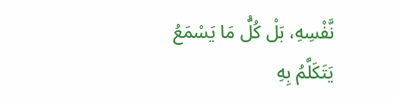نَّفْسِهِ، بَلْ كُلُّ مَا يَسْمَعُ يَتَكَلَّمُ بِهِ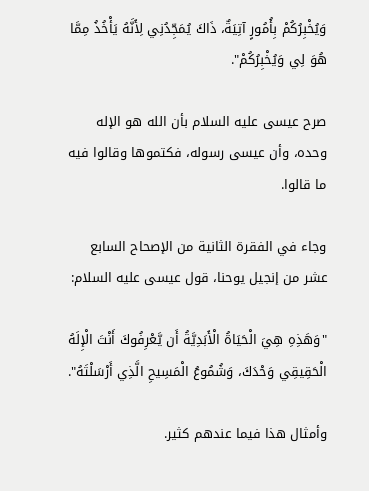وَيُخْبِرُكُمْ بِأُمُورٍ آتِيَةٌ، ذَاكَ يُمَجِّدُنِي لِأَنَّهُ يَأْخُذُ مِمَّا هُوَ لِي وَيُخْبِرُكُمْ".

صرح عيسى عليه السلام بأن الله هو الإله وحده، وأن عيسى رسوله، فكتموها وقالوا فيه ما قالوا.

وجاء في الفقرة الثانية من الإصحاح السابع عشر من إنجيل يوحنا، قول عيسى عليه السلام:

"وَهَذِهِ هِيَ الْحَيَاةُ الْأَبَدِيَّةُ أَن يَّعْرِفُوكَ أَنْتَ الْإِلَهُ الْحَقِيقِي وَحْدَكَ، وَشُمُوعُ الْمَسِيحِ الَّذِي أَرْسَلْتَهُ".

وأمثال هذا فيما عندهم كثير.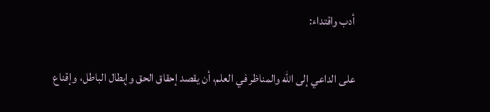أدب واقتداء:

على الداعي إلى الله والمناظر في العلم، أن يقصد إحقاق الحق وإبطال الباطل، وإقناع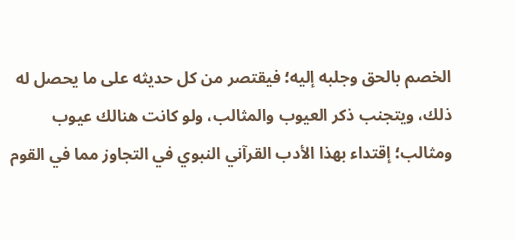الخصم بالحق وجلبه إليه؛ فيقتصر من كل حديثه على ما يحصل له ذلك، ويتجنب ذكر العيوب والمثالب، ولو كانت هنالك عيوب ومثالب؛ إقتداء بهذا الأدب القرآني النبوي في التجاوز مما في القوم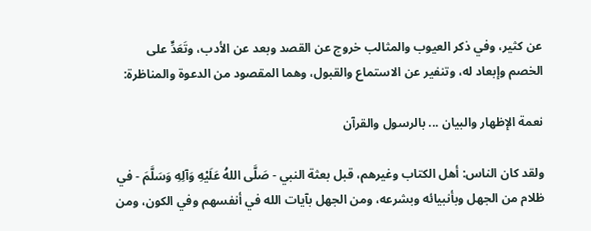عن كثير، وفي ذكر العيوب والمثالب خروج عن القصد وبعد عن الأدب، وتَعَدٍّ على الخصم وإبعاد له، وتنفير عن الاستماع والقبول، وهما المقصود من الدعوة والمناظرة:

نعمة الإظهار والبيان ... بالرسول والقرآن

ولقد كان الناس: أهل الكتاب وغيرهم، قبل بعثة النبي - صَلَّى اللهُ عَلَيْهِ وَآلِهِ وَسَلَّمَ - في ظلام من الجهل وبأنبيائه وبشرعه، ومن الجهل بآيات الله في أنفسهم وفي الكون، ومن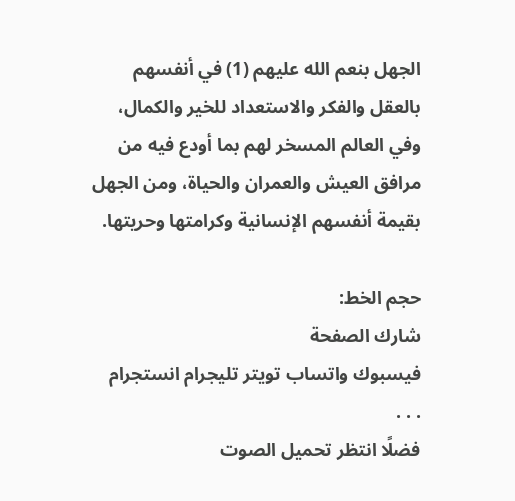الجهل بنعم الله عليهم (1) في أنفسهم بالعقل والفكر والاستعداد للخير والكمال، وفي العالم المسخر لهم بما أودع فيه من مرافق العيش والعمران والحياة، ومن الجهل بقيمة أنفسهم الإنسانية وكرامتها وحريتها.

حجم الخط:
شارك الصفحة
فيسبوك واتساب تويتر تليجرام انستجرام
. . .
فضلًا انتظر تحميل الصوت